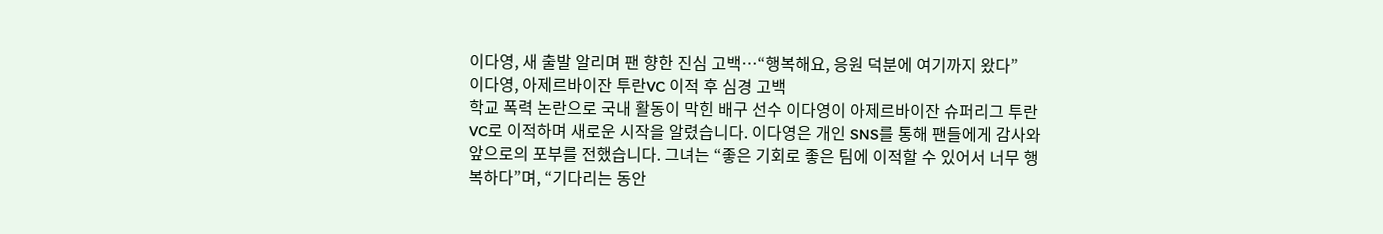이다영, 새 출발 알리며 팬 향한 진심 고백…“행복해요, 응원 덕분에 여기까지 왔다”
이다영, 아제르바이잔 투란VC 이적 후 심경 고백
학교 폭력 논란으로 국내 활동이 막힌 배구 선수 이다영이 아제르바이잔 슈퍼리그 투란VC로 이적하며 새로운 시작을 알렸습니다. 이다영은 개인 SNS를 통해 팬들에게 감사와 앞으로의 포부를 전했습니다. 그녀는 “좋은 기회로 좋은 팀에 이적할 수 있어서 너무 행복하다”며, “기다리는 동안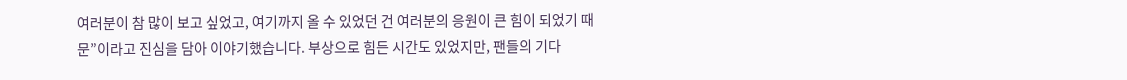여러분이 참 많이 보고 싶었고, 여기까지 올 수 있었던 건 여러분의 응원이 큰 힘이 되었기 때문”이라고 진심을 담아 이야기했습니다. 부상으로 힘든 시간도 있었지만, 팬들의 기다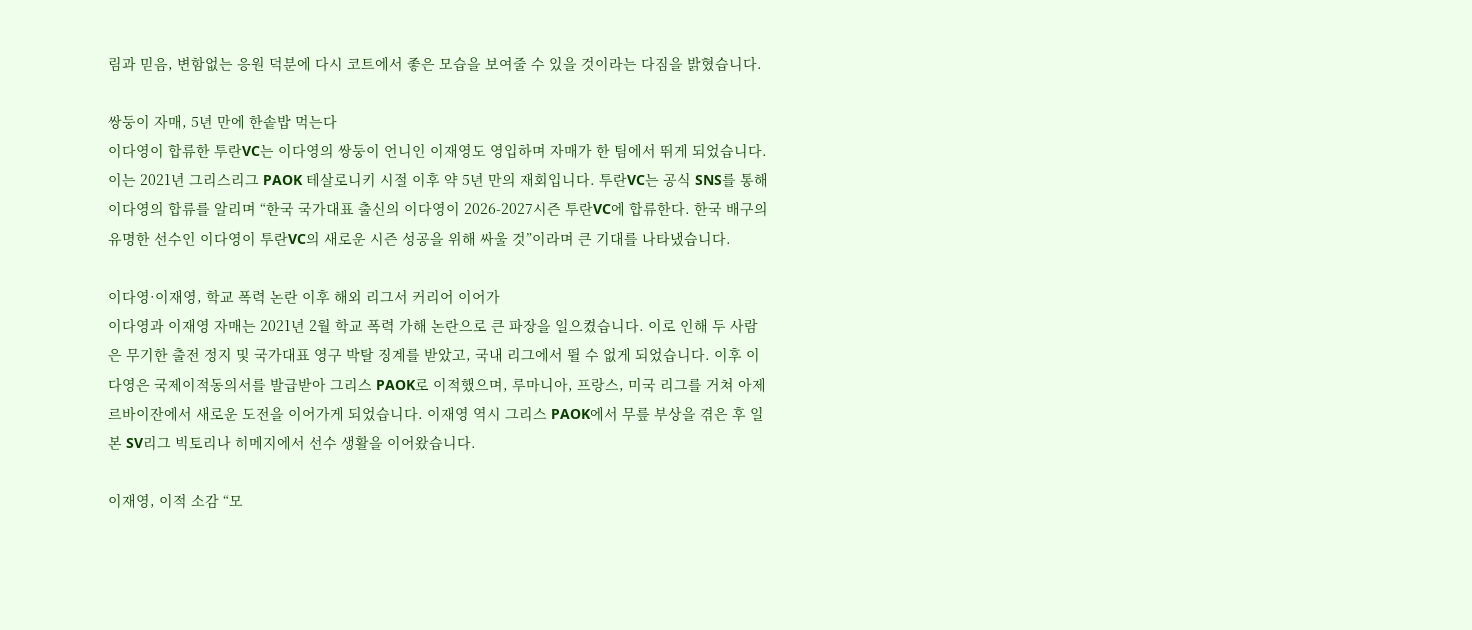림과 믿음, 변함없는 응원 덕분에 다시 코트에서 좋은 모습을 보여줄 수 있을 것이라는 다짐을 밝혔습니다.

쌍둥이 자매, 5년 만에 한솥밥 먹는다
이다영이 합류한 투란VC는 이다영의 쌍둥이 언니인 이재영도 영입하며 자매가 한 팀에서 뛰게 되었습니다. 이는 2021년 그리스리그 PAOK 테살로니키 시절 이후 약 5년 만의 재회입니다. 투란VC는 공식 SNS를 통해 이다영의 합류를 알리며 “한국 국가대표 출신의 이다영이 2026-2027시즌 투란VC에 합류한다. 한국 배구의 유명한 선수인 이다영이 투란VC의 새로운 시즌 성공을 위해 싸울 것”이라며 큰 기대를 나타냈습니다.

이다영·이재영, 학교 폭력 논란 이후 해외 리그서 커리어 이어가
이다영과 이재영 자매는 2021년 2월 학교 폭력 가해 논란으로 큰 파장을 일으켰습니다. 이로 인해 두 사람은 무기한 출전 정지 및 국가대표 영구 박탈 징계를 받았고, 국내 리그에서 뛸 수 없게 되었습니다. 이후 이다영은 국제이적동의서를 발급받아 그리스 PAOK로 이적했으며, 루마니아, 프랑스, 미국 리그를 거쳐 아제르바이잔에서 새로운 도전을 이어가게 되었습니다. 이재영 역시 그리스 PAOK에서 무릎 부상을 겪은 후 일본 SV리그 빅토리나 히메지에서 선수 생활을 이어왔습니다.

이재영, 이적 소감 “모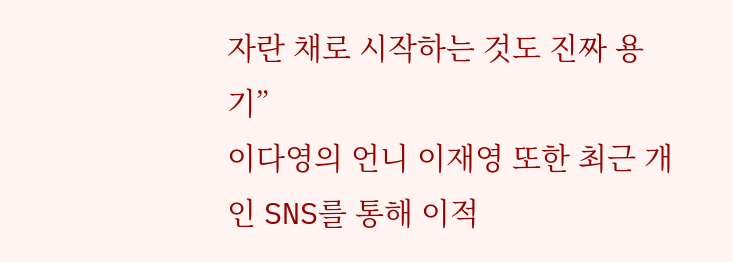자란 채로 시작하는 것도 진짜 용기”
이다영의 언니 이재영 또한 최근 개인 SNS를 통해 이적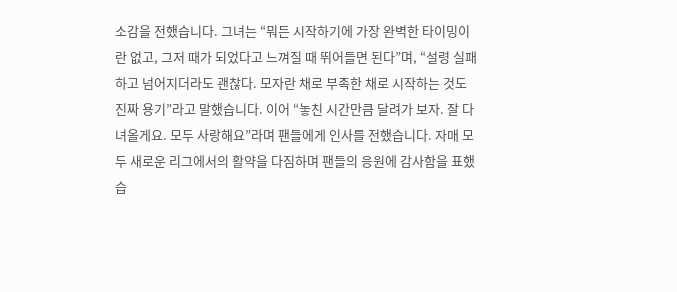소감을 전했습니다. 그녀는 “뭐든 시작하기에 가장 완벽한 타이밍이란 없고, 그저 때가 되었다고 느껴질 때 뛰어들면 된다”며, “설령 실패하고 넘어지더라도 괜찮다. 모자란 채로 부족한 채로 시작하는 것도 진짜 용기”라고 말했습니다. 이어 “놓친 시간만큼 달려가 보자. 잘 다녀올게요. 모두 사랑해요”라며 팬들에게 인사를 전했습니다. 자매 모두 새로운 리그에서의 활약을 다짐하며 팬들의 응원에 감사함을 표했습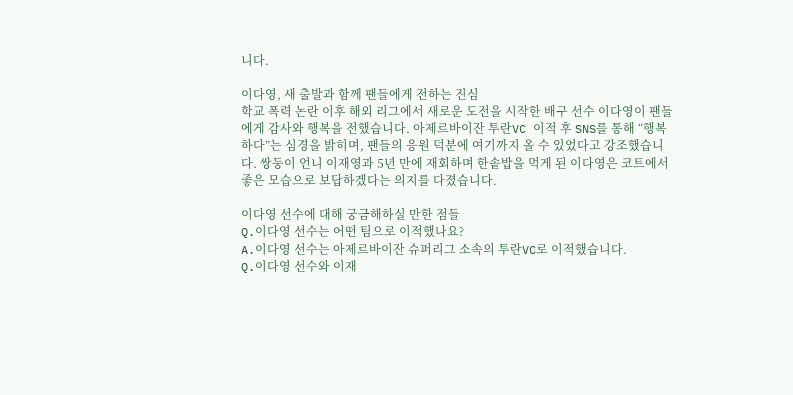니다.

이다영, 새 출발과 함께 팬들에게 전하는 진심
학교 폭력 논란 이후 해외 리그에서 새로운 도전을 시작한 배구 선수 이다영이 팬들에게 감사와 행복을 전했습니다. 아제르바이잔 투란VC 이적 후 SNS를 통해 “행복하다”는 심경을 밝히며, 팬들의 응원 덕분에 여기까지 올 수 있었다고 강조했습니다. 쌍둥이 언니 이재영과 5년 만에 재회하며 한솥밥을 먹게 된 이다영은 코트에서 좋은 모습으로 보답하겠다는 의지를 다졌습니다.

이다영 선수에 대해 궁금해하실 만한 점들
Q.이다영 선수는 어떤 팀으로 이적했나요?
A.이다영 선수는 아제르바이잔 슈퍼리그 소속의 투란VC로 이적했습니다.
Q.이다영 선수와 이재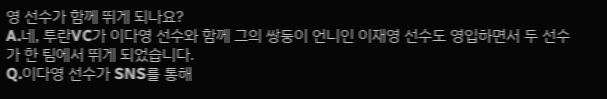영 선수가 함께 뛰게 되나요?
A.네, 투란VC가 이다영 선수와 함께 그의 쌍둥이 언니인 이재영 선수도 영입하면서 두 선수가 한 팀에서 뛰게 되었습니다.
Q.이다영 선수가 SNS를 통해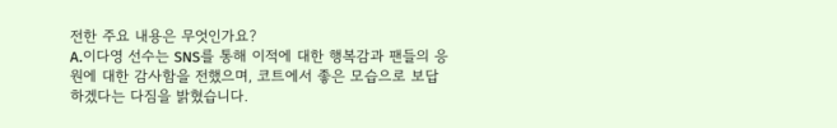전한 주요 내용은 무엇인가요?
A.이다영 선수는 SNS를 통해 이적에 대한 행복감과 팬들의 응원에 대한 감사함을 전했으며, 코트에서 좋은 모습으로 보답하겠다는 다짐을 밝혔습니다.